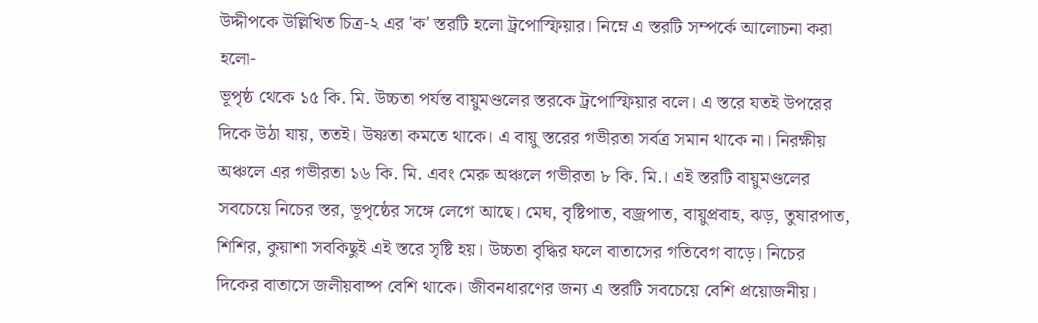উদ্দীপকে উল্লিখিত চিত্র-২ এর 'ক' স্তরটি হলো ট্রপোস্ফিয়ার। নিম্নে এ স্তরটি সম্পর্কে আলোচনা করা হলো-
ভূপৃষ্ঠ থেকে ১৫ কি. মি. উচ্চতা পর্যন্ত বায়ুমণ্ডলের স্তরকে ট্রপোস্ফিয়ার বলে। এ স্তরে যতই উপরের দিকে উঠা যায়, ততই। উষ্ণতা কমতে থাকে। এ বায়ু স্তরের গভীরতা সর্বত্র সমান থাকে না। নিরক্ষীয় অঞ্চলে এর গভীরতা ১৬ কি. মি. এবং মেরু অঞ্চলে গভীরতা ৮ কি. মি.। এই স্তরটি বায়ুমণ্ডলের সবচেয়ে নিচের স্তর, ভূপৃষ্ঠের সঙ্গে লেগে আছে। মেঘ, বৃষ্টিপাত, বজ্রপাত, বায়ুপ্রবাহ, ঝড়, তুষারপাত, শিশির, কুয়াশা সবকিছুই এই স্তরে সৃষ্টি হয়। উচ্চতা বৃদ্ধির ফলে বাতাসের গতিবেগ বাড়ে। নিচের দিকের বাতাসে জলীয়বাষ্প বেশি থাকে। জীবনধারণের জন্য এ স্তরটি সবচেয়ে বেশি প্রয়োজনীয়।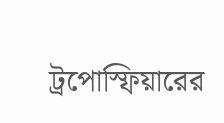ট্রপোস্ফিয়ারের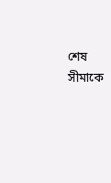শেষ সীমাকে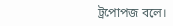ট্রপোপজ বলে।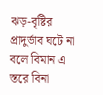ঝড়-বৃষ্টির প্রাদুর্ভাব ঘটে না বলে বিমান এ স্তরে বিনা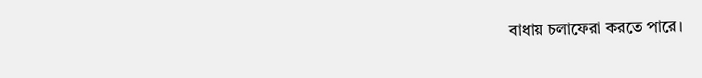বাধায় চলাফেরা করতে পারে।